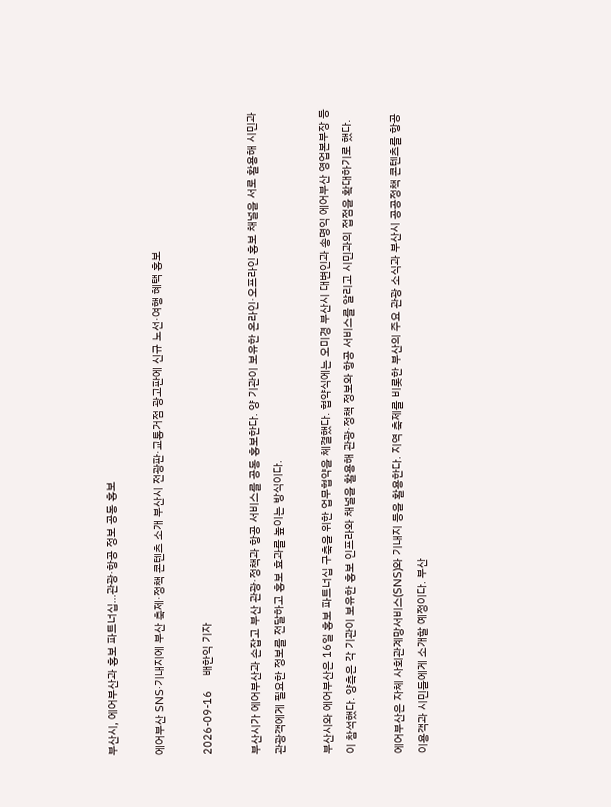부산시, 에어부산과 홍보 파트너십…관광·항공 정보 공동 홍보

에어부산 SNS·기내지에 부산 축제·정책 콘텐츠 소개 부산시 전광판·교통거점 광고판에 신규 노선·여행 혜택 홍보

2026-09-16     배한익 기자

부산시가 에어부산과 손잡고 부산 관광·정책과 항공 서비스를 공동 홍보한다. 양 기관이 보유한 온라인·오프라인 홍보 채널을 서로 활용해 시민과 관광객에게 필요한 정보를 전달하고 홍보 효과를 높이는 방식이다.

부산시와 에어부산은 16일 홍보 파트너십 구축을 위한 업무협약을 체결했다. 협약식에는 오미경 부산시 대변인과 송명익 에어부산 영업본부장 등이 참석했다. 양측은 각 기관이 보유한 홍보 인프라와 채널을 활용해 관광·정책 정보와 항공 서비스를 알리고 시민과의 접점을 확대하기로 했다.

에어부산은 자체 사회관계망서비스(SNS)와 기내지 등을 활용한다. 지역 축제를 비롯한 부산의 주요 관광 소식과 부산시 공공정책 콘텐츠를 항공 이용객과 시민들에게 소개할 예정이다. 부산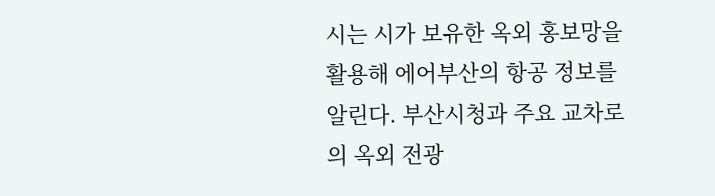시는 시가 보유한 옥외 홍보망을 활용해 에어부산의 항공 정보를 알린다. 부산시청과 주요 교차로의 옥외 전광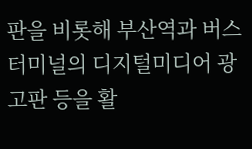판을 비롯해 부산역과 버스터미널의 디지털미디어 광고판 등을 활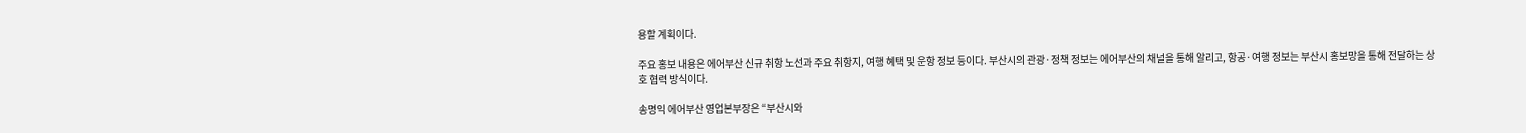용할 계획이다.

주요 홍보 내용은 에어부산 신규 취항 노선과 주요 취항지, 여행 혜택 및 운항 정보 등이다. 부산시의 관광·정책 정보는 에어부산의 채널을 통해 알리고, 항공·여행 정보는 부산시 홍보망을 통해 전달하는 상호 협력 방식이다.

송명익 에어부산 영업본부장은 “부산시와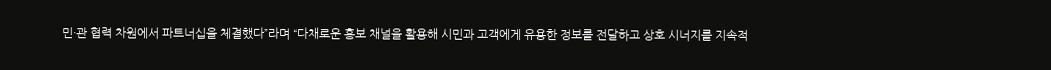민·관 협력 차원에서 파트너십을 체결했다”라며 “다채로운 홍보 채널을 활용해 시민과 고객에게 유용한 정보를 전달하고 상호 시너지를 지속적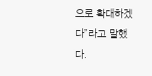으로 확대하겠다”라고 말했다.